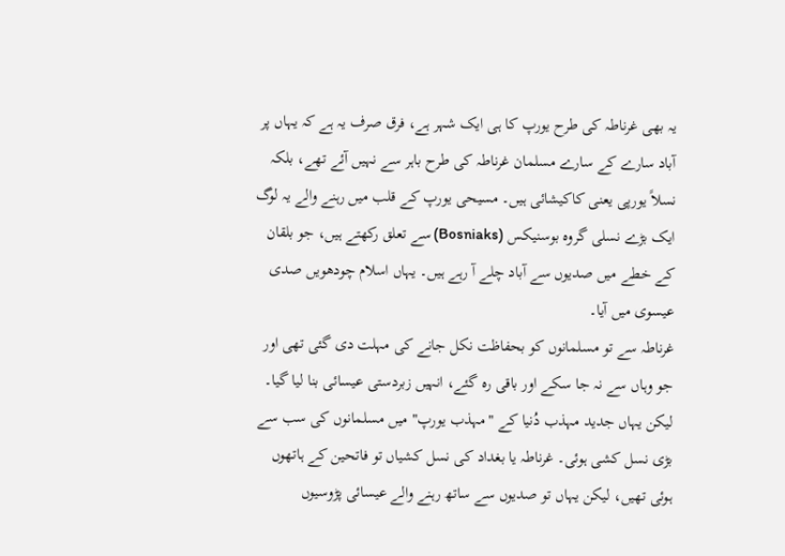یہ بھی غرناطہ کی طرح یورپ کا ہی ایک شہر ہے، فرق صرف یہ ہے کہ یہاں پر آباد سارے کے سارے مسلمان غرناطہ کی طرح باہر سے نہیں آئے تھے، بلکہ نسلاً یورپی یعنی کاکیشائی ہیں۔ مسیحی یورپ کے قلب میں رہنے والے یہ لوگ ایک بڑے نسلی گروہ بوسنیکس (Bosniaks) سے تعلق رکھتے ہیں، جو بلقان کے خطے میں صدیوں سے آباد چلے آ رہے ہیں۔ یہاں اسلام چودھویں صدی عیسوی میں آیا۔
غرناطہ سے تو مسلمانوں کو بحفاظت نکل جانے کی مہلت دی گئی تھی اور جو وہاں سے نہ جا سکے اور باقی رہ گئے، انہیں زبردستی عیسائی بنا لیا گیا۔ لیکن یہاں جدید مہذب دُنیا کے "مہذب یورپ" میں مسلمانوں کی سب سے بڑی نسل کشی ہوئی۔ غرناطہ یا بغداد کی نسل کشیاں تو فاتحین کے ہاتھوں ہوئی تھیں، لیکن یہاں تو صدیوں سے ساتھ رہنے والے عیسائی پڑوسیوں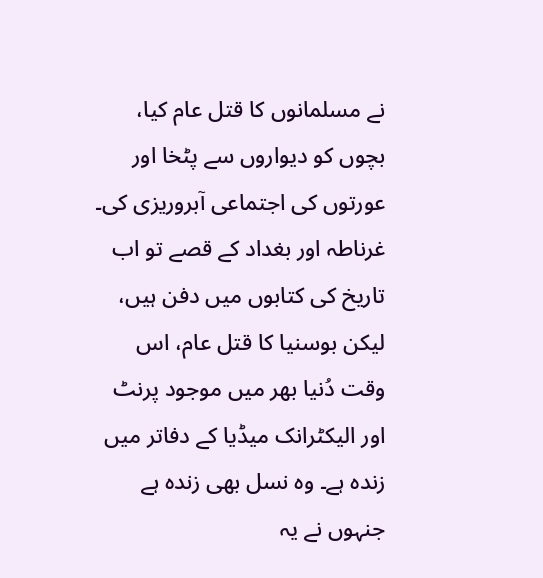نے مسلمانوں کا قتل عام کیا، بچوں کو دیواروں سے پٹخا اور عورتوں کی اجتماعی آبروریزی کی۔
غرناطہ اور بغداد کے قصے تو اب تاریخ کی کتابوں میں دفن ہیں، لیکن بوسنیا کا قتل عام، اس وقت دُنیا بھر میں موجود پرنٹ اور الیکٹرانک میڈیا کے دفاتر میں زندہ ہے۔ وہ نسل بھی زندہ ہے جنہوں نے یہ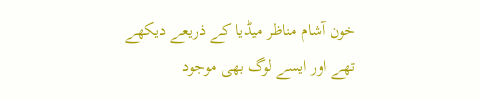خون آشام مناظر میڈیا کے ذریعے دیکھے تھے اور ایسے لوگ بھی موجود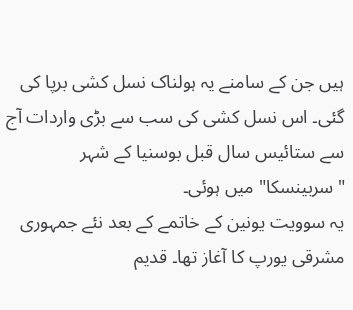ہیں جن کے سامنے یہ ہولناک نسل کشی برپا کی گئی۔ اس نسل کشی کی سب سے بڑی واردات آج سے ستائیس سال قبل بوسنیا کے شہر "سربینسکا" میں ہوئی۔
یہ سوویت یونین کے خاتمے کے بعد نئے جمہوری مشرقی یورپ کا آغاز تھا۔ قدیم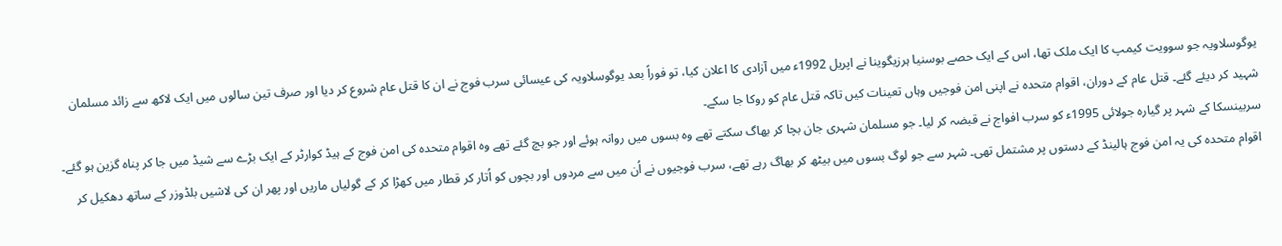یوگوسلاویہ جو سوویت کیمپ کا ایک ملک تھا، اس کے ایک حصے بوسنیا ہرزیگوینا نے اپریل 1992ء میں آزادی کا اعلان کیا، تو فوراً بعد یوگوسلاویہ کی عیسائی سرب فوج نے ان کا قتل عام شروع کر دیا اور صرف تین سالوں میں ایک لاکھ سے زائد مسلمان شہید کر دیئے گئے۔ قتل عام کے دوران، اقوام متحدہ نے اپنی امن فوجیں وہاں تعینات کیں تاکہ قتل عام کو روکا جا سکے۔
سربینسکا کے شہر پر گیارہ جولائی 1995ء کو سرب افواج نے قبضہ کر لیا۔ جو مسلمان شہری جان بچا کر بھاگ سکتے تھے وہ بسوں میں روانہ ہوئے اور جو بچ گئے تھے وہ اقوام متحدہ کی امن فوج کے ہیڈ کوارٹر کے ایک بڑے سے شیڈ میں جا کر پناہ گزین ہو گئے۔ اقوام متحدہ کی یہ امن فوج ہالینڈ کے دستوں پر مشتمل تھی۔ شہر سے جو لوگ بسوں میں بیٹھ کر بھاگ رہے تھے، سرب فوجیوں نے اُن میں سے مردوں اور بچوں کو اُتار کر قطار میں کھڑا کر کے گولیاں ماریں اور پھر ان کی لاشیں بلڈوزر کے ساتھ دھکیل کر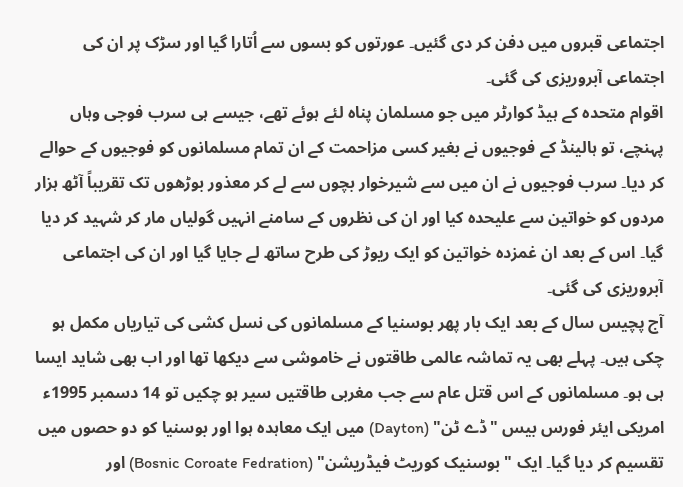اجتماعی قبروں میں دفن کر دی گئیں۔ عورتوں کو بسوں سے اُتارا گیا اور سڑک پر ان کی اجتماعی آبروریزی کی گئی۔
اقوام متحدہ کے ہیڈ کوارٹر میں جو مسلمان پناہ لئے ہوئے تھے، جیسے ہی سرب فوجی وہاں پہنچے، تو ہالینڈ کے فوجیوں نے بغیر کسی مزاحمت کے ان تمام مسلمانوں کو فوجیوں کے حوالے کر دیا۔ سرب فوجیوں نے ان میں سے شیرخوار بچوں سے لے کر معذور بوڑھوں تک تقریباً آٹھ ہزار مردوں کو خواتین سے علیحدہ کیا اور ان کی نظروں کے سامنے انہیں گولیاں مار کر شہید کر دیا گیا۔ اس کے بعد ان غمزدہ خواتین کو ایک ریوڑ کی طرح ساتھ لے جایا گیا اور ان کی اجتماعی آبروریزی کی گئی۔
آج پچیس سال کے بعد ایک بار پھر بوسنیا کے مسلمانوں کی نسل کشی کی تیاریاں مکمل ہو چکی ہیں۔ پہلے بھی یہ تماشہ عالمی طاقتوں نے خاموشی سے دیکھا تھا اور اب بھی شاید ایسا ہی ہو۔ مسلمانوں کے اس قتل عام سے جب مغربی طاقتیں سیر ہو چکیں تو 14 دسمبر 1995ء امریکی ایئر فورس بیس "ڈے ٹن" (Dayton) میں ایک معاہدہ ہوا اور بوسنیا کو دو حصوں میں تقسیم کر دیا گیا۔ ایک "بوسنیک کوریٹ فیڈریشن" (Bosnic Coroate Fedration) اور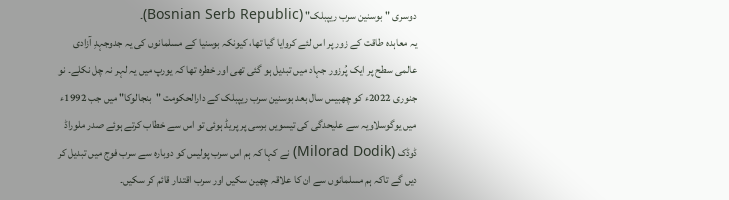دوسری "بوسنین سرب ریپبلک" (Bosnian Serb Republic)۔
یہ معاہدہ طاقت کے زور پر اس لئے کروایا گیا تھا، کیونکہ بوسنیا کے مسلمانوں کی یہ جدوجہدِ آزادی عالمی سطح پر ایک پُرزور جہاد میں تبدیل ہو گئی تھی اور خطرہ تھا کہ یورپ میں یہ لہر نہ چل نکلے۔ نو جنوری 2022ء کو چھبیس سال بعد بوسنین سرب ریپبلک کے دارالحکومت "بنجالوکا" میں جب 1992ء میں یوگوسلاویہ سے علیحدگی کی تیسویں برسی پر پریڈ ہوئی تو اس سے خطاب کرتے ہوئے صدر ملوراڈ ڈوڈک (Milorad Dodik) نے کہا کہ ہم اس سرب پولیس کو دوبارہ سے سرب فوج میں تبدیل کر دیں گے تاکہ ہم مسلمانوں سے ان کا علاقہ چھین سکیں اور سرب اقتدار قائم کر سکیں۔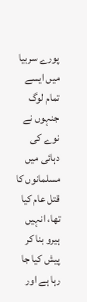پورے سربیا میں ایسے تمام لوگ جنہوں نے نوے کی دہائی میں مسلمانوں کا قتل عام کیا تھا، انہیں ہیرو بنا کر پیش کیا جا رہا ہے اور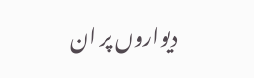دیواروں پر ان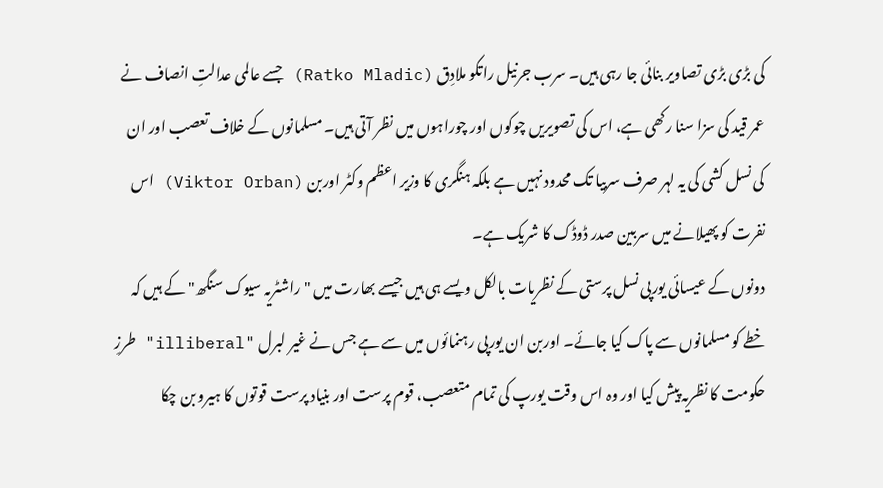کی بڑی بڑی تصاویر بنائی جا رہی ہیں۔ سرب جرنیل راتکو ملادِق (Ratko Mladic) جسے عالمی عدالتِ انصاف نے عمر قید کی سزا سنا رکھی ہے، اس کی تصویریں چوکوں اور چوراہوں میں نظر آتی ہیں۔ مسلمانوں کے خلاف تعصب اور ان کی نسل کشی کی یہ لہر صرف سربیا تک محدود نہیں ہے بلکہ ہنگری کا وزیر اعظم وکٹر اوربن (Viktor Orban) اس نفرت کو پھیلانے میں سربین صدر ڈوڈک کا شریک ہے۔
دونوں کے عیسائی یورپی نسل پرستی کے نظریات بالکل ویسے ہی ہیں جیسے بھارت میں "راشٹریہ سیوک سنگھ" کے ہیں کہ خطے کو مسلمانوں سے پاک کیا جائے۔ اوربن ان یورپی رہنمائوں میں سے ہے جس نے غیر لبرل "illiberal" طرزِ حکومت کا نظریہ پیش کیا اور وہ اس وقت یورپ کی تمام متعصب، قوم پرست اور بنیاد پرست قوتوں کا ہیرو بن چکا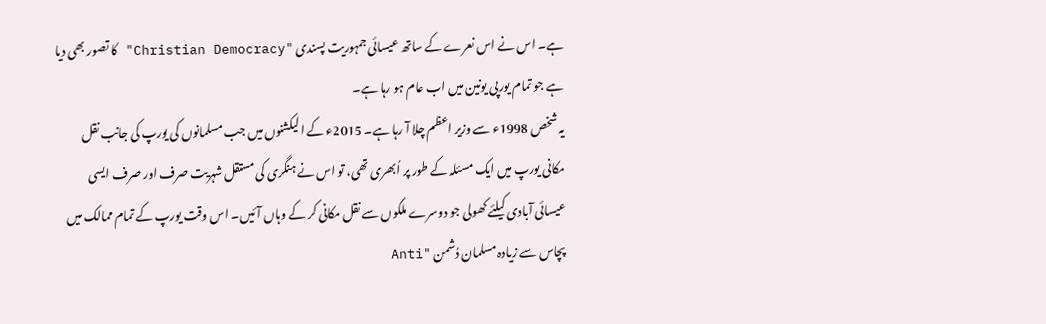ہے۔ اس نے اس نعرے کے ساتھ عیسائی جمہوریت پسندی "Christian Democracy" کا تصور بھی دیا ہے جو تمام یورپی یونین میں اب عام ہو رہا ہے۔
یہ شخص 1998ء سے وزیر اعظم چلا آ رہا ہے۔ 2015ء کے الیکشنوں میں جب مسلمانوں کی یورپ کی جانب نقل مکانی یورپ میں ایک مسئلہ کے طور پر اُبھری تھی، تو اس نے ہنگری کی مستقل شہریت صرف اور صرف ایسی عیسائی آبادی کیلئے کھولی جو دوسرے ملکوں سے نقل مکانی کر کے وہاں آئیں۔ اس وقت یورپ کے تمام ممالک میں پچاس سے زیادہ مسلمان دُشمن "Anti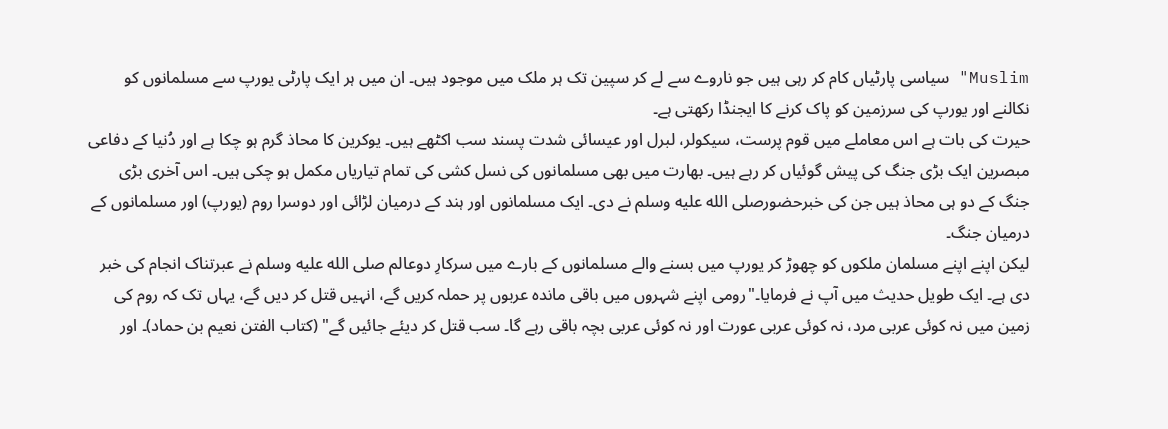Muslim" سیاسی پارٹیاں کام کر رہی ہیں جو ناروے سے لے کر سپین تک ہر ملک میں موجود ہیں۔ ان میں ہر ایک پارٹی یورپ سے مسلمانوں کو نکالنے اور یورپ کی سرزمین کو پاک کرنے کا ایجنڈا رکھتی ہے۔
حیرت کی بات ہے اس معاملے میں قوم پرست، سیکولر، لبرل اور عیسائی شدت پسند سب اکٹھے ہیں۔ یوکرین کا محاذ گرم ہو چکا ہے اور دُنیا کے دفاعی مبصرین ایک بڑی جنگ کی پیش گوئیاں کر رہے ہیں۔ بھارت میں بھی مسلمانوں کی نسل کشی کی تمام تیاریاں مکمل ہو چکی ہیں۔ اس آخری بڑی جنگ کے دو ہی محاذ ہیں جن کی خبرحضورصلى الله عليه وسلم نے دی۔ ایک مسلمانوں اور ہند کے درمیان لڑائی اور دوسرا روم (یورپ) اور مسلمانوں کے درمیان جنگ۔
لیکن اپنے اپنے مسلمان ملکوں کو چھوڑ کر یورپ میں بسنے والے مسلمانوں کے بارے میں سرکارِ دوعالم صلى الله عليه وسلم نے عبرتناک انجام کی خبر دی ہے۔ ایک طویل حدیث میں آپ نے فرمایا۔"رومی اپنے شہروں میں باقی ماندہ عربوں پر حملہ کریں گے، انہیں قتل کر دیں گے، یہاں تک کہ روم کی زمین میں نہ کوئی عربی مرد، نہ کوئی عربی عورت اور نہ کوئی عربی بچہ باقی رہے گا۔ سب قتل کر دیئے جائیں گے" (کتاب الفتن نعیم بن حماد)۔ اور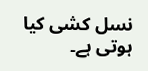نسل کشی کیا ہوتی ہے۔